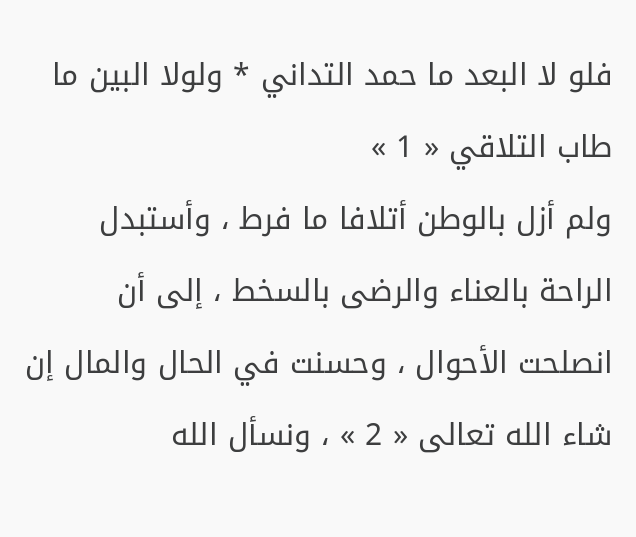فلو لا البعد ما حمد التداني * ولولا البين ما طاب التلاقي « 1 »
ولم أزل بالوطن أتلافا ما فرط ، وأستبدل الراحة بالعناء والرضى بالسخط ، إلى أن انصلحت الأحوال ، وحسنت في الحال والمال إن شاء الله تعالى « 2 » ، ونسأل الله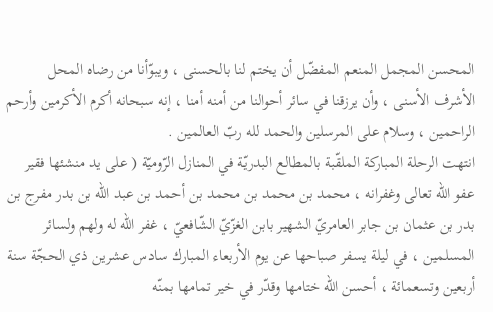المحسن المجمل المنعم المفضّل أن يختم لنا بالحسنى ، ويبوّأنا من رضاه المحل الأشرف الأسنى ، وأن يرزقنا في سائر أحوالنا من أمنه أمنا ، إنه سبحانه أكرم الأكرمين وأرحم الراحمين ، وسلام على المرسلين والحمد لله ربّ العالمين .
انتهت الرحلة المباركة الملقّبة بالمطالع البدريّة في المنازل الرّوميّة ( على يد منشئها فقير عفو الله تعالى وغفرانه ، محمد بن محمد بن محمد بن أحمد بن عبد الله بن بدر مفرج بن بدر بن عثمان بن جابر العامريّ الشهير بابن الغزّيّ الشّافعيّ ، غفر الله له ولهم ولسائر المسلمين ، في ليلة يسفر صباحها عن يوم الأربعاء المبارك سادس عشرين ذي الحجّة سنة أربعين وتسعمائة ، أحسن الله ختامها وقدّر في خير تمامها بمنّه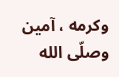وكرمه ، آمين وصلّى الله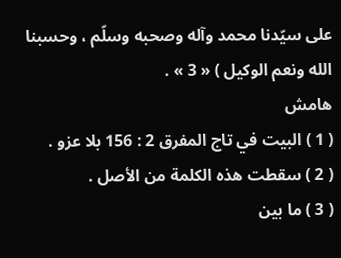على سيّدنا محمد وآله وصحبه وسلّم ، وحسبنا الله ونعم الوكيل ) « 3 » .
هامش
( 1 ) البيت في تاج المفرق 2 : 156 بلا عزو .
( 2 ) سقطت هذه الكلمة من الأصل .
( 3 ) ما بين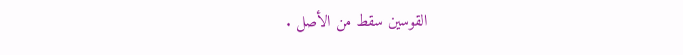القوسين سقط من الأصل .